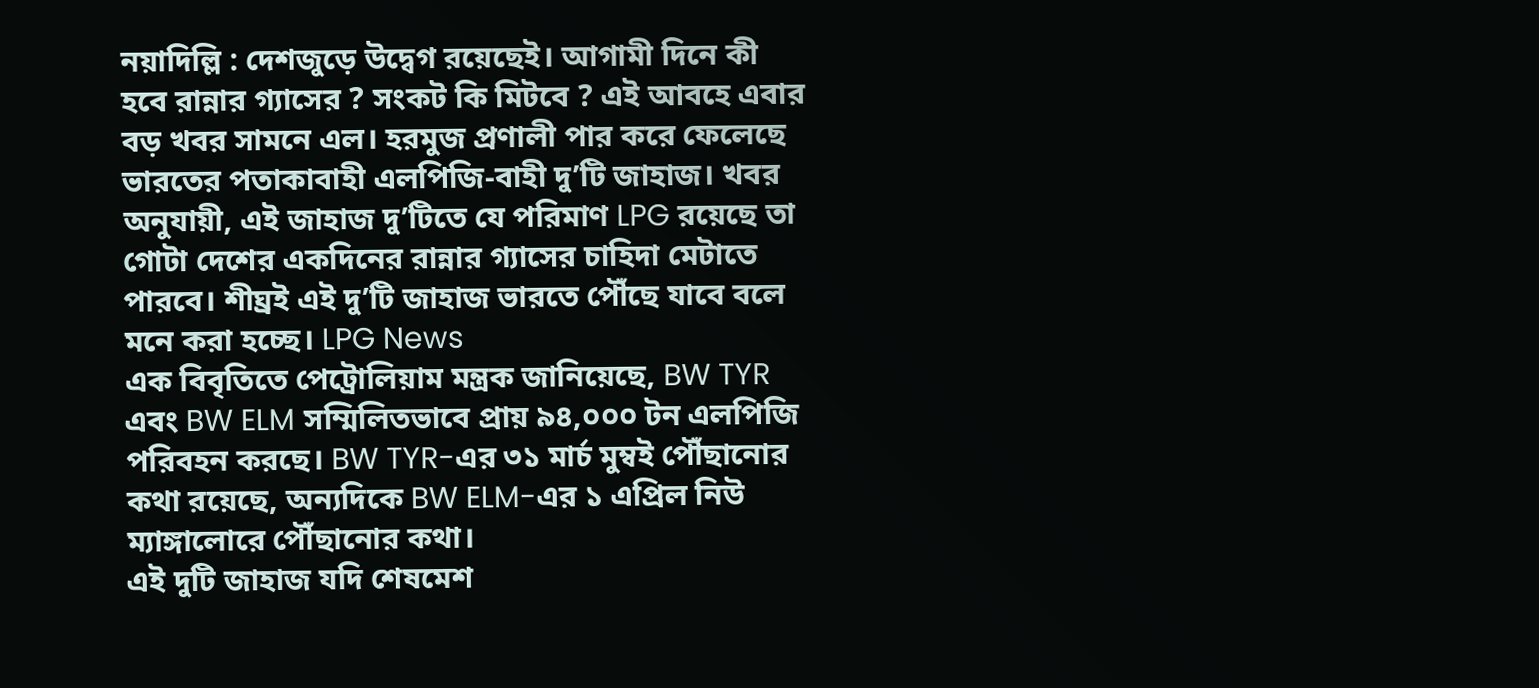নয়াদিল্লি : দেশজুড়ে উদ্বেগ রয়েছেই। আগামী দিনে কী হবে রান্নার গ্যাসের ? সংকট কি মিটবে ? এই আবহে এবার বড় খবর সামনে এল। হরমুজ প্রণালী পার করে ফেলেছে ভারতের পতাকাবাহী এলপিজি-বাহী দু’টি জাহাজ। খবর অনুযায়ী, এই জাহাজ দু’টিতে যে পরিমাণ LPG রয়েছে তা গোটা দেশের একদিনের রান্নার গ্যাসের চাহিদা মেটাতে পারবে। শীঘ্রই এই দু’টি জাহাজ ভারতে পৌঁছে যাবে বলে মনে করা হচ্ছে। LPG News
এক বিবৃতিতে পেট্রোলিয়াম মন্ত্রক জানিয়েছে, BW TYR এবং BW ELM সম্মিলিতভাবে প্রায় ৯৪,০০০ টন এলপিজি পরিবহন করছে। BW TYR-এর ৩১ মার্চ মুম্বই পৌঁছানোর কথা রয়েছে, অন্যদিকে BW ELM-এর ১ এপ্রিল নিউ ম্যাঙ্গালোরে পৌঁছানোর কথা।
এই দুটি জাহাজ যদি শেষমেশ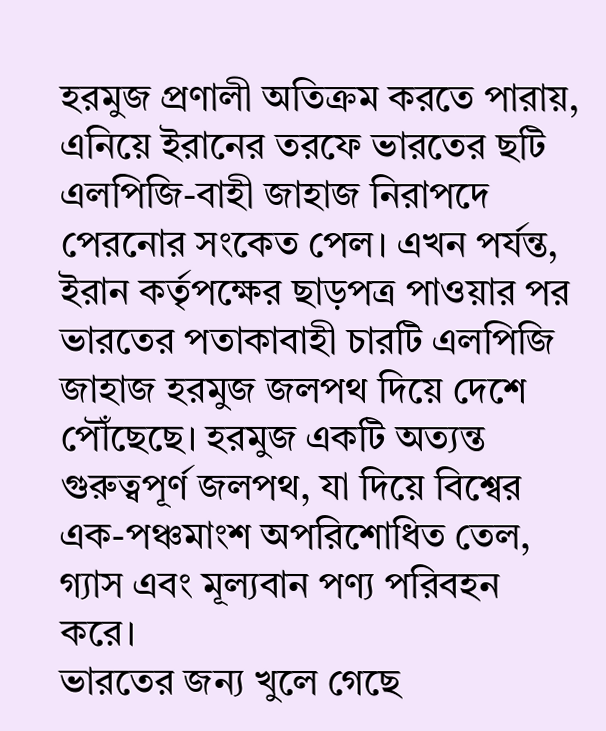হরমুজ প্রণালী অতিক্রম করতে পারায়, এনিয়ে ইরানের তরফে ভারতের ছটি এলপিজি-বাহী জাহাজ নিরাপদে পেরনোর সংকেত পেল। এখন পর্যন্ত, ইরান কর্তৃপক্ষের ছাড়পত্র পাওয়ার পর ভারতের পতাকাবাহী চারটি এলপিজি জাহাজ হরমুজ জলপথ দিয়ে দেশে পৌঁছেছে। হরমুজ একটি অত্যন্ত গুরুত্বপূর্ণ জলপথ, যা দিয়ে বিশ্বের এক-পঞ্চমাংশ অপরিশোধিত তেল, গ্যাস এবং মূল্যবান পণ্য পরিবহন করে।
ভারতের জন্য খুলে গেছে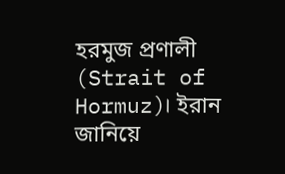হরমুজ প্রণালী (Strait of Hormuz)। ইরান জানিয়ে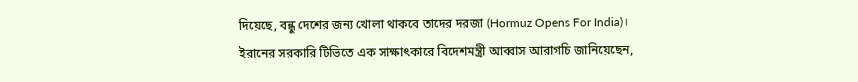দিয়েছে, বন্ধু দেশের জন্য খোলা থাকবে তাদের দরজা (Hormuz Opens For India)। ইরানের সরকারি টিভিতে এক সাক্ষাৎকারে বিদেশমন্ত্রী আব্বাস আরাগচি জানিয়েছেন,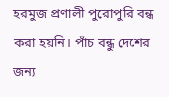হরমুজ প্রণালী পুরোপুরি বন্ধ করা হয়নি। পাঁচ বন্ধু দেশের জন্য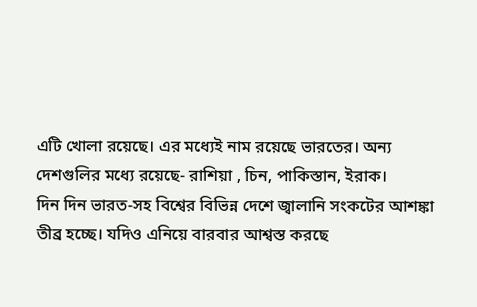এটি খোলা রয়েছে। এর মধ্যেই নাম রয়েছে ভারতের। অন্য দেশগুলির মধ্যে রয়েছে- রাশিয়া , চিন, পাকিস্তান, ইরাক।
দিন দিন ভারত-সহ বিশ্বের বিভিন্ন দেশে জ্বালানি সংকটের আশঙ্কা তীব্র হচ্ছে। যদিও এনিয়ে বারবার আশ্বস্ত করছে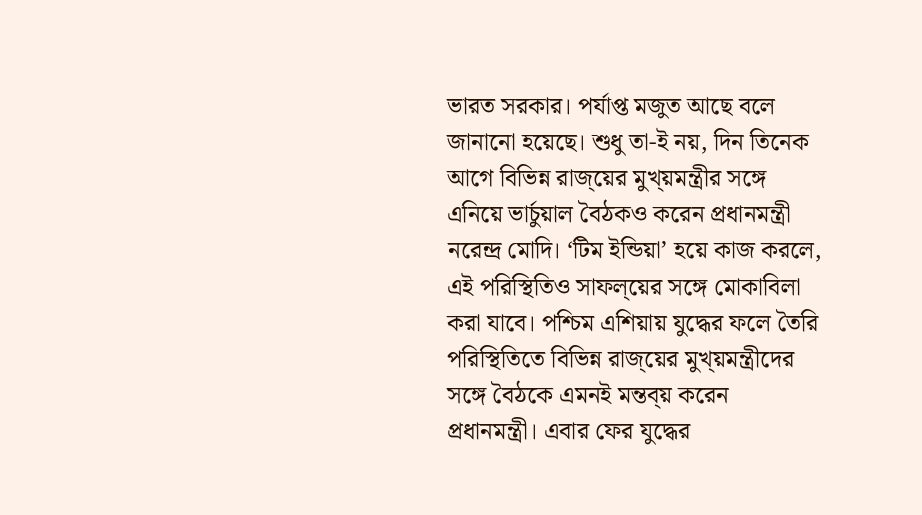ভারত সরকার। পর্যাপ্ত মজুত আছে বলে জানানো হয়েছে। শুধু তা-ই নয়, দিন তিনেক আগে বিভিন্ন রাজ্য়ের মুখ্য়মন্ত্রীর সঙ্গে এনিয়ে ভার্চুয়াল বৈঠকও করেন প্রধানমন্ত্রী নরেন্দ্র মোদি। ‘টিম ইন্ডিয়া’ হয়ে কাজ করলে, এই পরিস্থিতিও সাফল্য়ের সঙ্গে মোকাবিলা করা যাবে। পশ্চিম এশিয়ায় যুদ্ধের ফলে তৈরি পরিস্থিতিতে বিভিন্ন রাজ্য়ের মুখ্য়মন্ত্রীদের সঙ্গে বৈঠকে এমনই মন্তব্য় করেন প্রধানমন্ত্রী। এবার ফের যুদ্ধের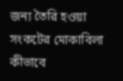জন্য তৈরি হওয়া সংকটের মোকাবিলা কীভাবে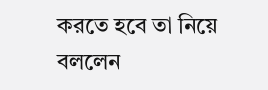করতে হবে তা নিয়ে বললেন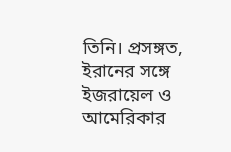তিনি। প্রসঙ্গত, ইরানের সঙ্গে ইজরায়েল ও আমেরিকার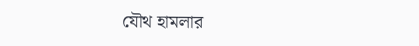যৌথ হামলার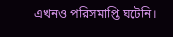এখনও পরিসমাপ্তি ঘটেনি।